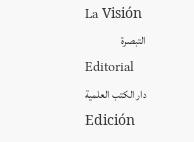La Visión
التبصرة
Editorial
دار الكتب العلمية
Edición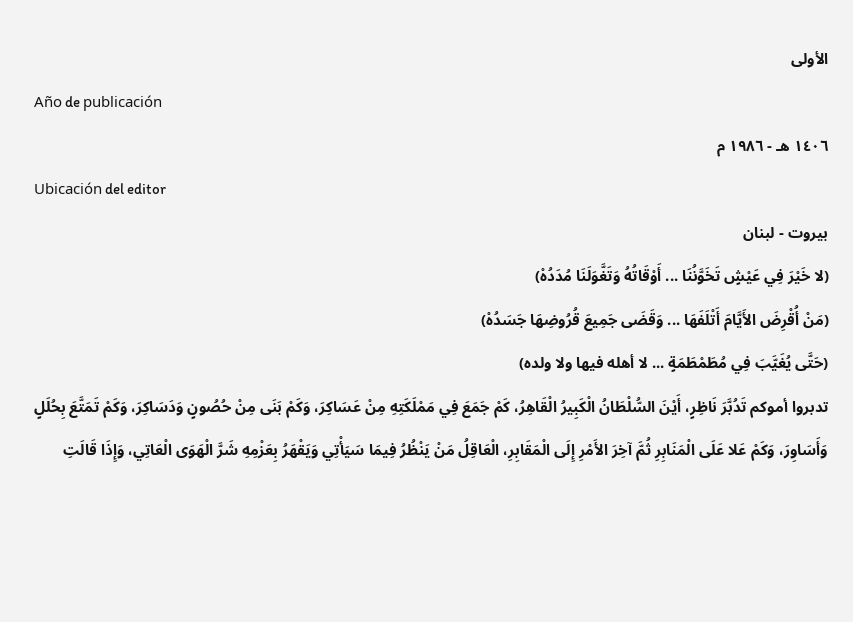الأولى
Año de publicación
١٤٠٦ هـ - ١٩٨٦ م
Ubicación del editor
بيروت - لبنان
(لا خَيْرَ فِي عَيْشٍ تَخَوَّنُنَا ... أَوْقَاتُهُ وَتَغَّوَلَنَا مُدَدُهْ)
(مَنْ أُقْرِضَ الأَيَّامَ أَتْلَفَهَا ... وَقَضَى جَمِيعَ قُرُوضِهَا جَسَدُهْ)
(حَتَّى يُغَيَّبَ فِي مُطَمْطَمَةٍ ... لا أهله فيها ولا ولده)
تدبروا أموكم تَدُبَّرَ نَاظِرٍ، أَيْنَ السُّلْطَانُ الْكَبِيرُ الْقَاهِرُ، كَمْ جَمَعَ فِي مَمْلَكَتِهِ مِنْ عَسَاكِرَ، وَكَمْ بَنَى مِنْ حُصُونٍ وَدَسَاكِرَ، وَكَمْ تَمَتَّعَ بِحُلَلٍ وَأَسَاوِرَ، وَكَمْ عَلا عَلَى الْمَنَابِرِ ثُمَّ آخِرَ الأَمْرِ إِلَى الْمَقَابِرِ، الْعَاقِلُ مَنْ يَنْظُرُ فِيمَا سَيَأْتِي وَيَقْهَرُ بِعَزْمِهِ شَرَّ الْهَوَى الْعَاتِي، وَإِذَا قَالَتِ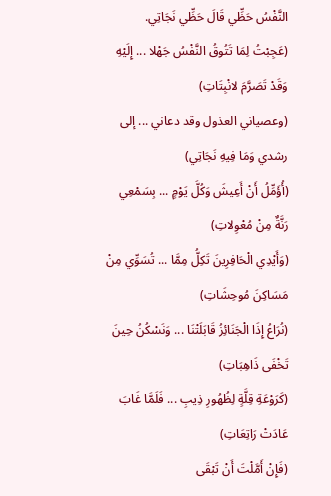النَّفْسُ حَظِّي قَالَ حَظِّي نَجَاتِي.
(عَجِبْتُ لِمَا تَتُوقُ النَّفْسُ جَهْلا ... إِلَيْهِ وَقَدْ تَصَرَّمَ لانْبِتَاتِ)
(وعصياني العذول وقد دعاني ... إلى رشدي وَمَا فِيهِ نَجَاتِي)
(أُؤَمِّلُ أَنْ أَعِيشَ وَكُلَّ يَوْمٍ ... بِسَمْعِي رَنَّةٌ مِنْ مُعْوِلاتِ)
(وَأَيْدِي الْحَافِرِينَ تَكِلُّ مِمَّا ... تُسَوِّي مِنْ مَسَاكِنَ مُوحِشَاتِ)
(نُرَاعُ إِذَا الْجَنَائِزُ قَابَلَتْنَا ... وَنَسْكُنُ حِينَ تَخْفَى ذَاهِبَاتِ)
(كَرَوْعَةِ قِلَّةٍ لِظُهُورِ ذِيبِ ... فَلَمَّا غَابَ عَادَتْ رَاتِعَاتِ)
(فَإِنْ أَمَّلْتَ أَنْ تَبْقَى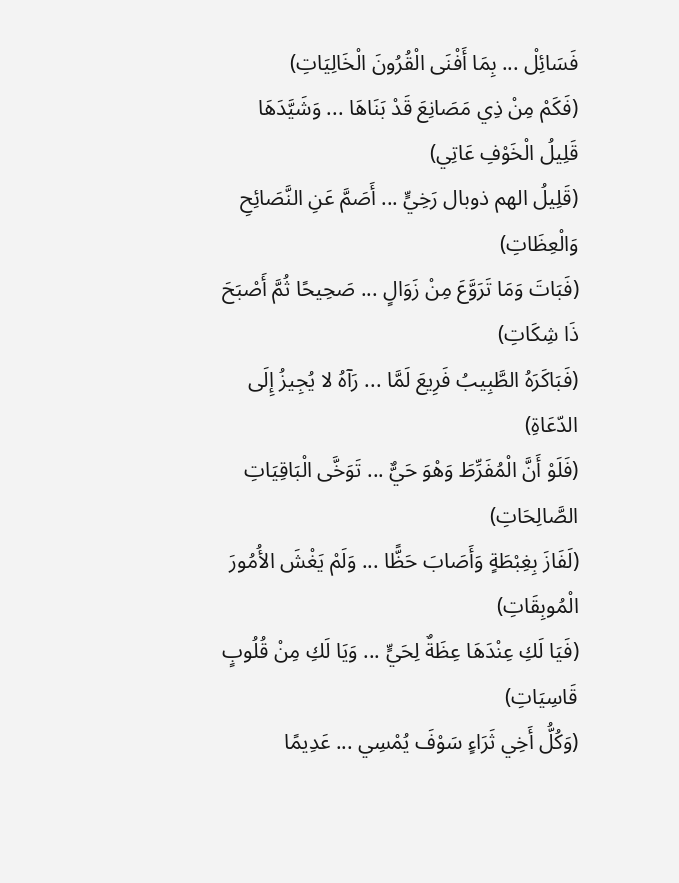فَسَائِلْ ... بِمَا أَفْنَى الْقُرُونَ الْخَالِيَاتِ)
(فَكَمْ مِنْ ذِي مَصَانِعَ قَدْ بَنَاهَا ... وَشَيَّدَهَا قَلِيلُ الْخَوْفِ عَاتِي)
(قَلِيلُ الهم ذوبال رَخِيٍّ ... أَصَمَّ عَنِ النَّصَائِحِ وَالْعِظَاتِ)
(فَبَاتَ وَمَا تَرَوَّعَ مِنْ زَوَالٍ ... صَحِيحًا ثُمَّ أَصْبَحَ ذَا شِكَاتِ)
(فَبَاكَرَهُ الطَّبِيبُ فَرِيعَ لَمَّا ... رَآهُ لا يُجِيزُ إِلَى الدّعَاةِ)
(فَلَوْ أَنَّ الْمُفَرِّطَ وَهْوَ حَيٌّ ... تَوَخَّى الْبَاقِيَاتِ الصَّالِحَاتِ)
(لَفَازَ بِغِبْطَةٍ وَأَصَابَ حَظًّا ... وَلَمْ يَغْشَ الأُمُورَ الْمُوبِقَاتِ)
(فَيَا لَكِ عِنْدَهَا عِظَةٌ لِحَيٍّ ... وَيَا لَكِ مِنْ قُلُوبٍ قَاسِيَاتِ)
(وَكُلُّ أَخِي ثَرَاءٍ سَوْفَ يُمْسِي ... عَدِيمًا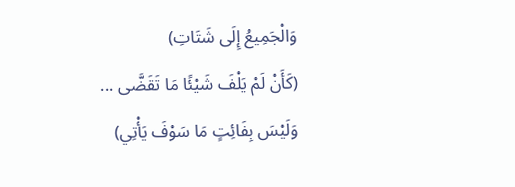وَالْجَمِيعُ إِلَى شَتَاتِ)
(كَأَنْ لَمْ يَلْفَ شَيْئًا مَا تَقَضَّى ... وَلَيْسَ بِفَائِتٍ مَا سَوْفَ يَأْتِي)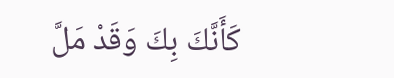كَأَنَّكَ بِكَ وَقَدْ مَلَّ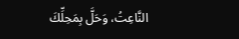النَّاعِتُ، وَحَلَّ بِمَحِلِّكَ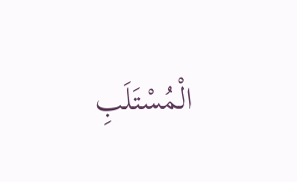الْمُسْتَلَبِ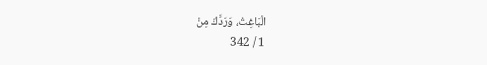الْبَاغِتُ، وَرَدَّكَ مِنْ
1 / 342